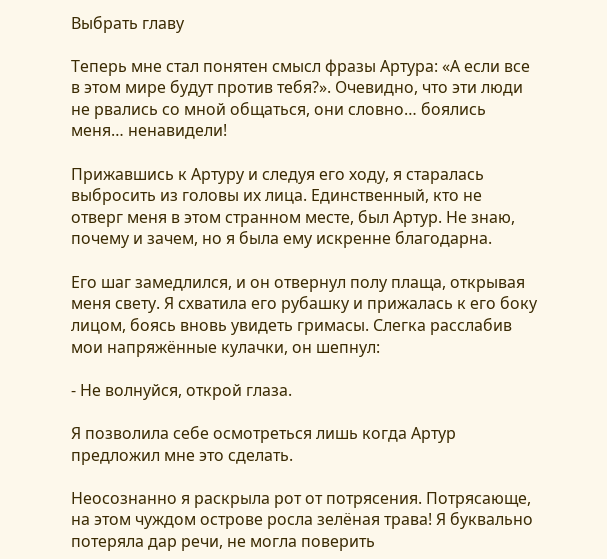Выбрать главу

Теперь мне стал понятен смысл фразы Артура: «А если все в этом мире будут против тебя?». Очевидно, что эти люди не рвались со мной общаться, они словно… боялись меня… ненавидели!

Прижавшись к Артуру и следуя его ходу, я старалась выбросить из головы их лица. Единственный, кто не отверг меня в этом странном месте, был Артур. Не знаю, почему и зачем, но я была ему искренне благодарна.

Его шаг замедлился, и он отвернул полу плаща, открывая меня свету. Я схватила его рубашку и прижалась к его боку лицом, боясь вновь увидеть гримасы. Слегка расслабив мои напряжённые кулачки, он шепнул:

- Не волнуйся, открой глаза.

Я позволила себе осмотреться лишь когда Артур предложил мне это сделать.

Неосознанно я раскрыла рот от потрясения. Потрясающе, на этом чуждом острове росла зелёная трава! Я буквально потеряла дар речи, не могла поверить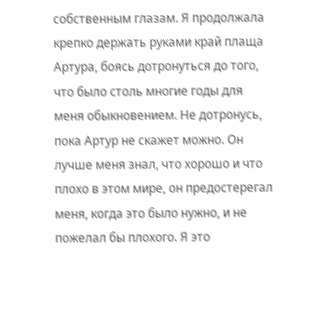собственным глазам. Я продолжала крепко держать руками край плаща Артура, боясь дотронуться до того, что было столь многие годы для меня обыкновением. Не дотронусь, пока Артур не скажет можно. Он лучше меня знал, что хорошо и что плохо в этом мире, он предостерегал меня, когда это было нужно, и не пожелал бы плохого. Я это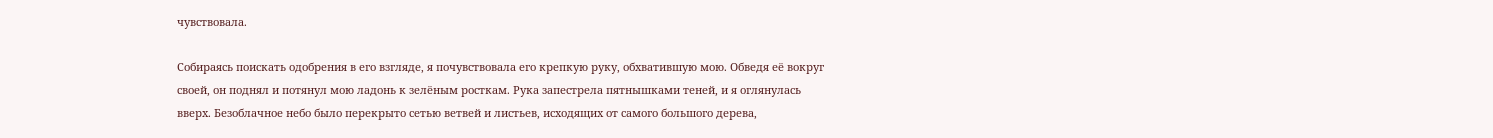чувствовала.

Собираясь поискать одобрения в его взгляде, я почувствовала его крепкую руку, обхватившую мою. Обведя её вокруг своей, он поднял и потянул мою ладонь к зелёным росткам. Рука запестрела пятнышками теней, и я оглянулась вверх. Безоблачное небо было перекрыто сетью ветвей и листьев, исходящих от самого большого дерева,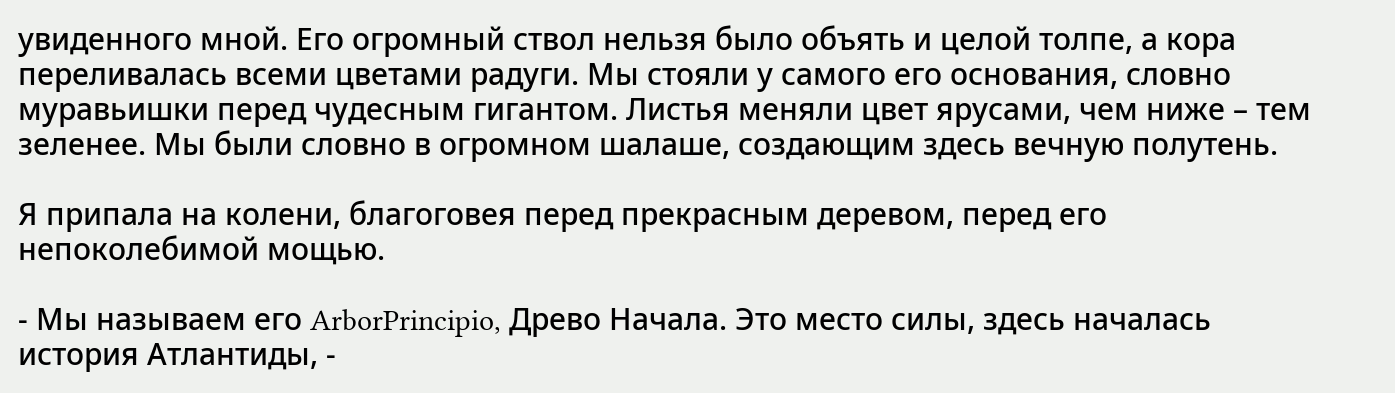увиденного мной. Его огромный ствол нельзя было объять и целой толпе, а кора переливалась всеми цветами радуги. Мы стояли у самого его основания, словно муравьишки перед чудесным гигантом. Листья меняли цвет ярусами, чем ниже – тем зеленее. Мы были словно в огромном шалаше, создающим здесь вечную полутень.

Я припала на колени, благоговея перед прекрасным деревом, перед его непоколебимой мощью.

- Мы называем его ArborPrincipio, Древо Начала. Это место силы, здесь началась история Атлантиды, -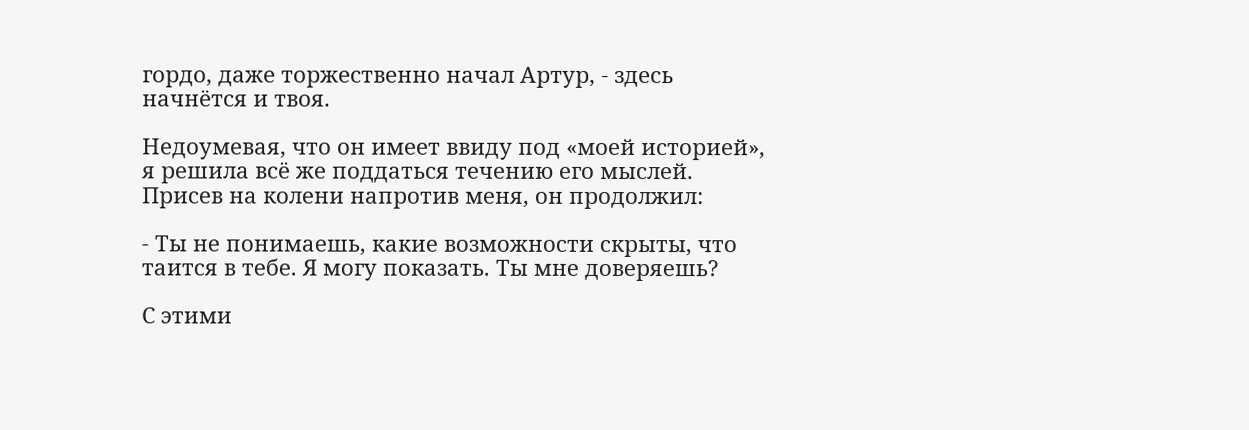гордо, даже торжественно начал Артур, - здесь начнётся и твоя.

Недоумевая, что он имеет ввиду под «моей историей», я решила всё же поддаться течению его мыслей. Присев на колени напротив меня, он продолжил:

- Ты не понимаешь, какие возможности скрыты, что таится в тебе. Я могу показать. Ты мне доверяешь?

С этими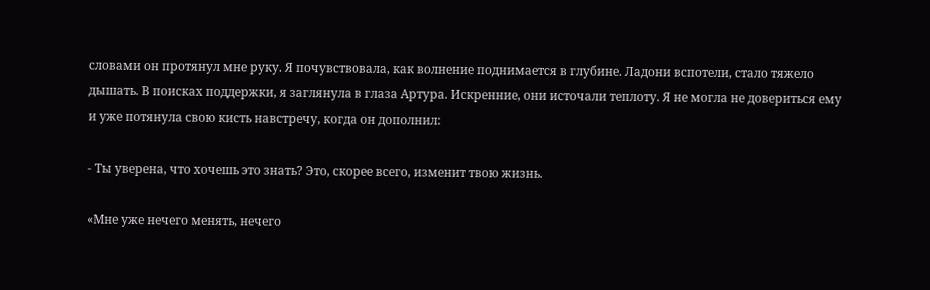словами он протянул мне руку. Я почувствовала, как волнение поднимается в глубине. Ладони вспотели, стало тяжело дышать. В поисках поддержки, я заглянула в глаза Артура. Искренние, они источали теплоту. Я не могла не довериться ему и уже потянула свою кисть навстречу, когда он дополнил:

- Ты уверена, что хочешь это знать? Это, скорее всего, изменит твою жизнь.

«Мне уже нечего менять, нечего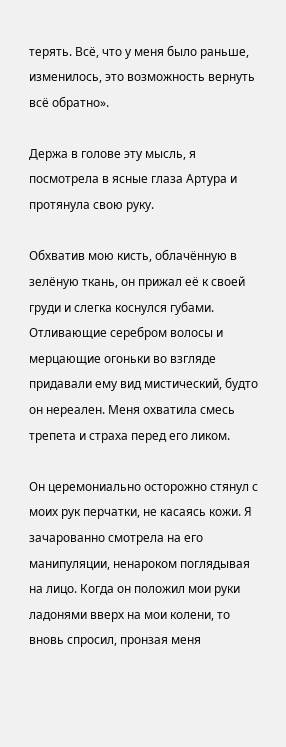терять. Всё, что у меня было раньше, изменилось, это возможность вернуть всё обратно».

Держа в голове эту мысль, я посмотрела в ясные глаза Артура и протянула свою руку.

Обхватив мою кисть, облачённую в зелёную ткань, он прижал её к своей груди и слегка коснулся губами. Отливающие серебром волосы и мерцающие огоньки во взгляде придавали ему вид мистический, будто он нереален. Меня охватила смесь трепета и страха перед его ликом.

Он церемониально осторожно стянул с моих рук перчатки, не касаясь кожи. Я зачарованно смотрела на его манипуляции, ненароком поглядывая на лицо. Когда он положил мои руки ладонями вверх на мои колени, то вновь спросил, пронзая меня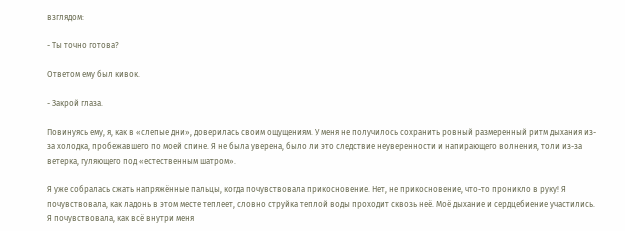взглядом:

- Ты точно готова?

Ответом ему был кивок.

- Закрой глаза.

Повинуясь ему, я, как в «слепые дни», доверилась своим ощущениям. У меня не получилось сохранить ровный размеренный ритм дыхания из-за холодка, пробежавшего по моей спине. Я не была уверена, было ли это следствие неуверенности и напирающего волнения, толи из-за ветерка, гуляющего под «естественным шатром».

Я уже собралась сжать напряжённые пальцы, когда почувствовала прикосновение. Нет, не прикосновение, что-то проникло в руку! Я почувствовала, как ладонь в этом месте теплеет, словно струйка теплой воды проходит сквозь неё. Моё дыхание и сердцебиение участились. Я почувствовала, как всё внутри меня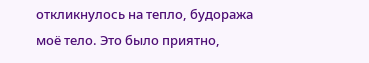откликнулось на тепло, будоража моё тело. Это было приятно,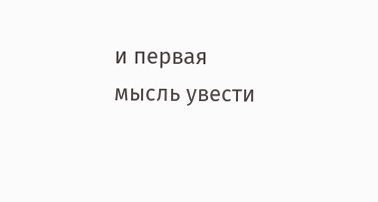и первая мысль увести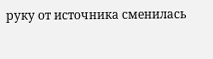руку от источника сменилась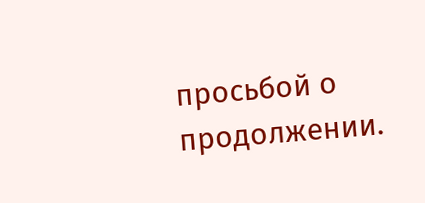просьбой о продолжении.